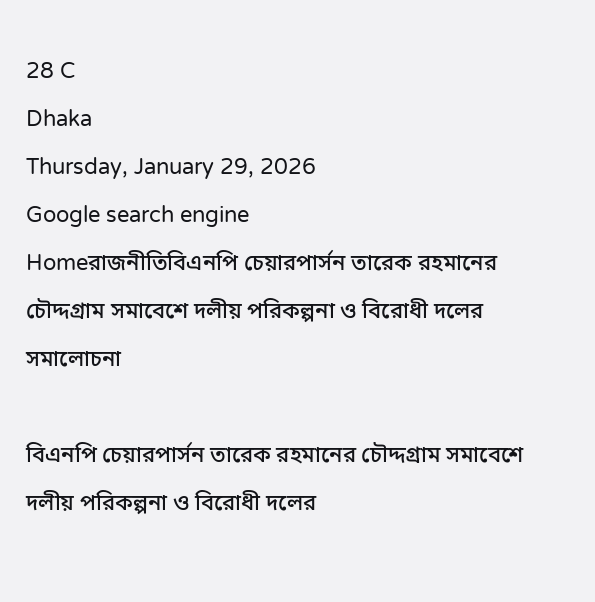28 C
Dhaka
Thursday, January 29, 2026
Google search engine
Homeরাজনীতিবিএনপি চেয়ারপার্সন তারেক রহমানের চৌদ্দগ্রাম সমাবেশে দলীয় পরিকল্পনা ও বিরোধী দলের সমালোচনা

বিএনপি চেয়ারপার্সন তারেক রহমানের চৌদ্দগ্রাম সমাবেশে দলীয় পরিকল্পনা ও বিরোধী দলের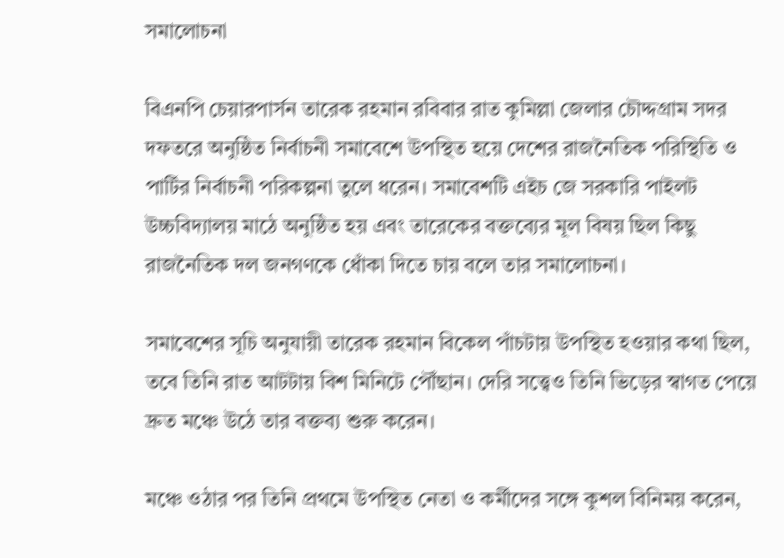সমালোচনা

বিএনপি চেয়ারপার্সন তারেক রহমান রবিবার রাত কুমিল্লা জেলার চৌদ্দগ্রাম সদর দফতরে অনুষ্ঠিত নির্বাচনী সমাবেশে উপস্থিত হয়ে দেশের রাজনৈতিক পরিস্থিতি ও পার্টির নির্বাচনী পরিকল্পনা তুলে ধরেন। সমাবেশটি এইচ জে সরকারি পাইলট উচ্চবিদ্যালয় মাঠে অনুষ্ঠিত হয় এবং তারেকের বক্তব্যের মূল বিষয় ছিল কিছু রাজনৈতিক দল জনগণকে ধোঁকা দিতে চায় বলে তার সমালোচনা।

সমাবেশের সূচি অনুযায়ী তারেক রহমান বিকেল পাঁচটায় উপস্থিত হওয়ার কথা ছিল, তবে তিনি রাত আটটায় বিশ মিনিটে পৌঁছান। দেরি সত্ত্বেও তিনি ভিড়ের স্বাগত পেয়ে দ্রুত মঞ্চে উঠে তার বক্তব্য শুরু করেন।

মঞ্চে ওঠার পর তিনি প্রথমে উপস্থিত নেতা ও কর্মীদের সঙ্গে কুশল বিনিময় করেন,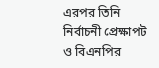এরপর তিনি নির্বাচনী প্রেক্ষাপট ও বিএনপির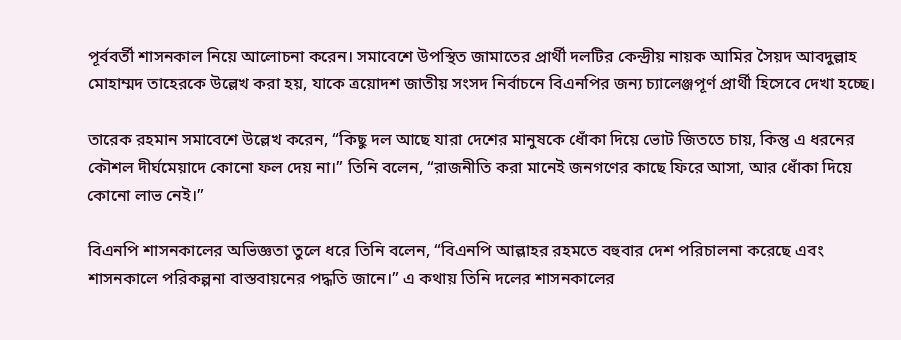পূর্ববর্তী শাসনকাল নিয়ে আলোচনা করেন। সমাবেশে উপস্থিত জামাতের প্রার্থী দলটির কেন্দ্রীয় নায়ক আমির সৈয়দ আবদুল্লাহ মোহাম্মদ তাহেরকে উল্লেখ করা হয়, যাকে ত্রয়োদশ জাতীয় সংসদ নির্বাচনে বিএনপির জন্য চ্যালেঞ্জপূর্ণ প্রার্থী হিসেবে দেখা হচ্ছে।

তারেক রহমান সমাবেশে উল্লেখ করেন, “কিছু দল আছে যারা দেশের মানুষকে ধোঁকা দিয়ে ভোট জিততে চায়, কিন্তু এ ধরনের কৌশল দীর্ঘমেয়াদে কোনো ফল দেয় না।” তিনি বলেন, “রাজনীতি করা মানেই জনগণের কাছে ফিরে আসা, আর ধোঁকা দিয়ে কোনো লাভ নেই।”

বিএনপি শাসনকালের অভিজ্ঞতা তুলে ধরে তিনি বলেন, “বিএনপি আল্লাহর রহমতে বহুবার দেশ পরিচালনা করেছে এবং শাসনকালে পরিকল্পনা বাস্তবায়নের পদ্ধতি জানে।” এ কথায় তিনি দলের শাসনকালের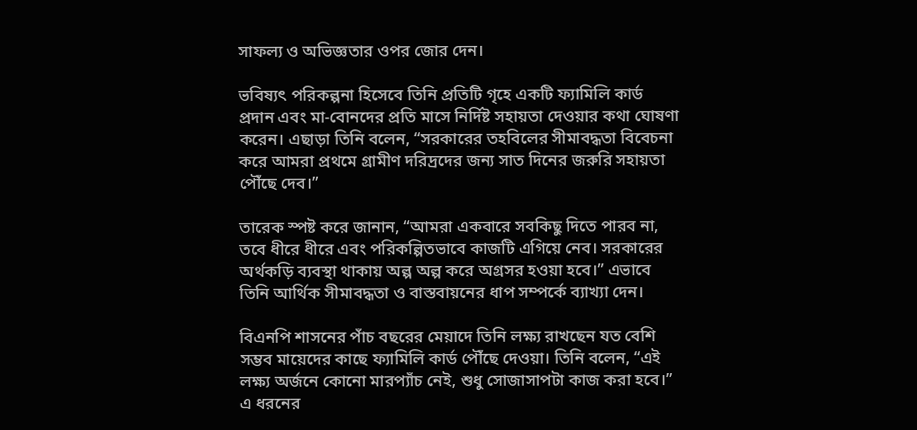সাফল্য ও অভিজ্ঞতার ওপর জোর দেন।

ভবিষ্যৎ পরিকল্পনা হিসেবে তিনি প্রতিটি গৃহে একটি ফ্যামিলি কার্ড প্রদান এবং মা-বোনদের প্রতি মাসে নির্দিষ্ট সহায়তা দেওয়ার কথা ঘোষণা করেন। এছাড়া তিনি বলেন, “সরকারের তহবিলের সীমাবদ্ধতা বিবেচনা করে আমরা প্রথমে গ্রামীণ দরিদ্রদের জন্য সাত দিনের জরুরি সহায়তা পৌঁছে দেব।”

তারেক স্পষ্ট করে জানান, “আমরা একবারে সবকিছু দিতে পারব না, তবে ধীরে ধীরে এবং পরিকল্পিতভাবে কাজটি এগিয়ে নেব। সরকারের অর্থকড়ি ব্যবস্থা থাকায় অল্প অল্প করে অগ্রসর হওয়া হবে।” এভাবে তিনি আর্থিক সীমাবদ্ধতা ও বাস্তবায়নের ধাপ সম্পর্কে ব্যাখ্যা দেন।

বিএনপি শাসনের পাঁচ বছরের মেয়াদে তিনি লক্ষ্য রাখছেন যত বেশি সম্ভব মায়েদের কাছে ফ্যামিলি কার্ড পৌঁছে দেওয়া। তিনি বলেন, “এই লক্ষ্য অর্জনে কোনো মারপ্যাঁচ নেই, শুধু সোজাসাপটা কাজ করা হবে।” এ ধরনের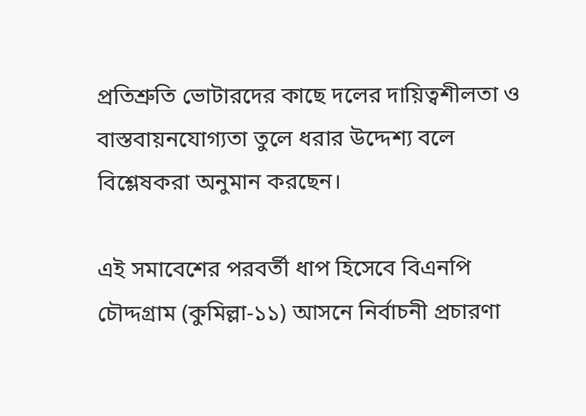প্রতিশ্রুতি ভোটারদের কাছে দলের দায়িত্বশীলতা ও বাস্তবায়নযোগ্যতা তুলে ধরার উদ্দেশ্য বলে বিশ্লেষকরা অনুমান করছেন।

এই সমাবেশের পরবর্তী ধাপ হিসেবে বিএনপি চৌদ্দগ্রাম (কুমিল্লা‑১১) আসনে নির্বাচনী প্রচারণা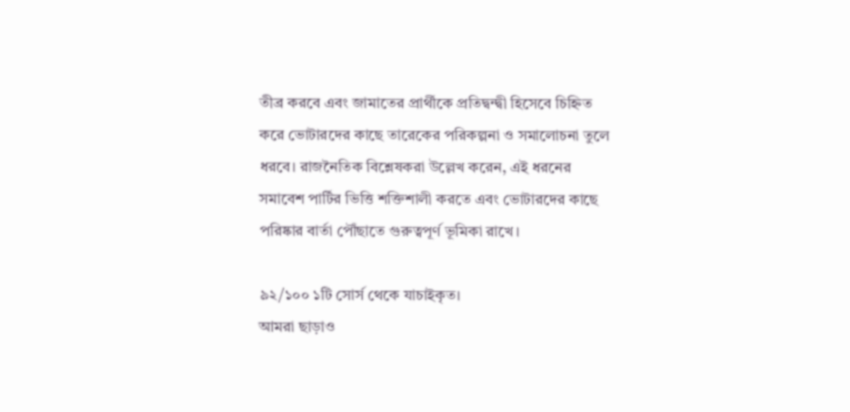তীব্র করবে এবং জামাতের প্রার্থীকে প্রতিদ্বন্দ্বী হিসেবে চিহ্নিত করে ভোটারদের কাছে তারেকের পরিকল্পনা ও সমালোচনা তুলে ধরবে। রাজনৈতিক বিশ্লেষকরা উল্লেখ করেন, এই ধরনের সমাবেশ পার্টির ভিত্তি শক্তিশালী করতে এবং ভোটারদের কাছে পরিষ্কার বার্তা পৌঁছাতে গুরুত্বপূর্ণ ভূমিকা রাখে।

৯২/১০০ ১টি সোর্স থেকে যাচাইকৃত।
আমরা ছাড়াও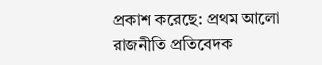প্রকাশ করেছে: প্রথম আলো
রাজনীতি প্রতিবেদক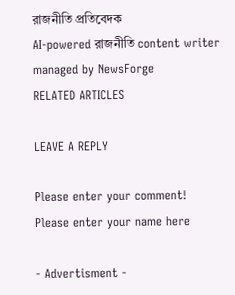রাজনীতি প্রতিবেদক
AI-powered রাজনীতি content writer managed by NewsForge
RELATED ARTICLES

LEAVE A REPLY

Please enter your comment!
Please enter your name here

- Advertisment -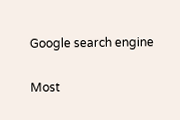Google search engine

Most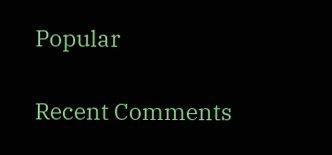Popular

Recent Comments